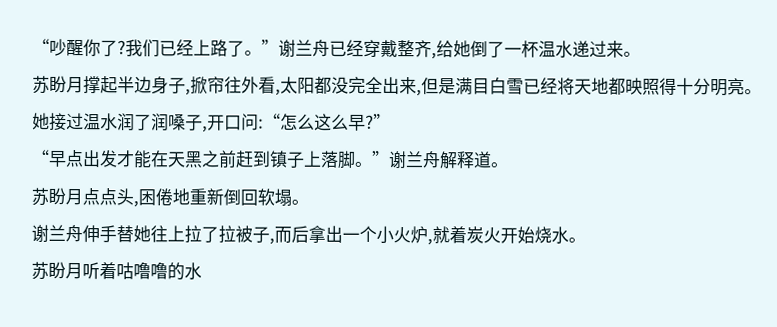“吵醒你了?我们已经上路了。”谢兰舟已经穿戴整齐,给她倒了一杯温水递过来。
苏盼月撑起半边身子,掀帘往外看,太阳都没完全出来,但是满目白雪已经将天地都映照得十分明亮。
她接过温水润了润嗓子,开口问:“怎么这么早?”
“早点出发才能在天黑之前赶到镇子上落脚。”谢兰舟解释道。
苏盼月点点头,困倦地重新倒回软塌。
谢兰舟伸手替她往上拉了拉被子,而后拿出一个小火炉,就着炭火开始烧水。
苏盼月听着咕噜噜的水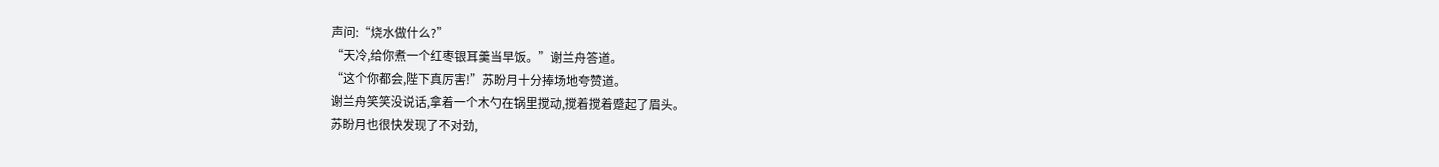声问:“烧水做什么?”
“天冷,给你煮一个红枣银耳羹当早饭。”谢兰舟答道。
“这个你都会,陛下真厉害!”苏盼月十分捧场地夸赞道。
谢兰舟笑笑没说话,拿着一个木勺在锅里搅动,搅着搅着蹙起了眉头。
苏盼月也很快发现了不对劲,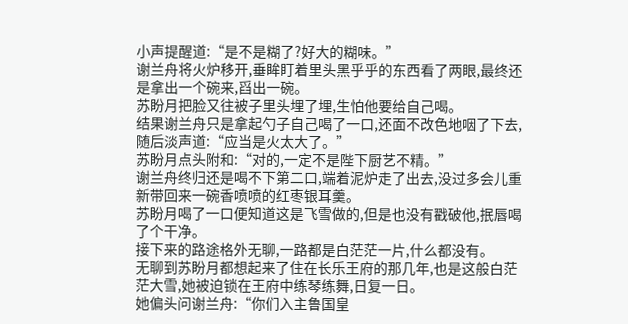小声提醒道:“是不是糊了?好大的糊味。”
谢兰舟将火炉移开,垂眸盯着里头黑乎乎的东西看了两眼,最终还是拿出一个碗来,舀出一碗。
苏盼月把脸又往被子里头埋了埋,生怕他要给自己喝。
结果谢兰舟只是拿起勺子自己喝了一口,还面不改色地咽了下去,随后淡声道:“应当是火太大了。”
苏盼月点头附和:“对的,一定不是陛下厨艺不精。”
谢兰舟终归还是喝不下第二口,端着泥炉走了出去,没过多会儿重新带回来一碗香喷喷的红枣银耳羹。
苏盼月喝了一口便知道这是飞雪做的,但是也没有戳破他,抿唇喝了个干净。
接下来的路途格外无聊,一路都是白茫茫一片,什么都没有。
无聊到苏盼月都想起来了住在长乐王府的那几年,也是这般白茫茫大雪,她被迫锁在王府中练琴练舞,日复一日。
她偏头问谢兰舟:“你们入主鲁国皇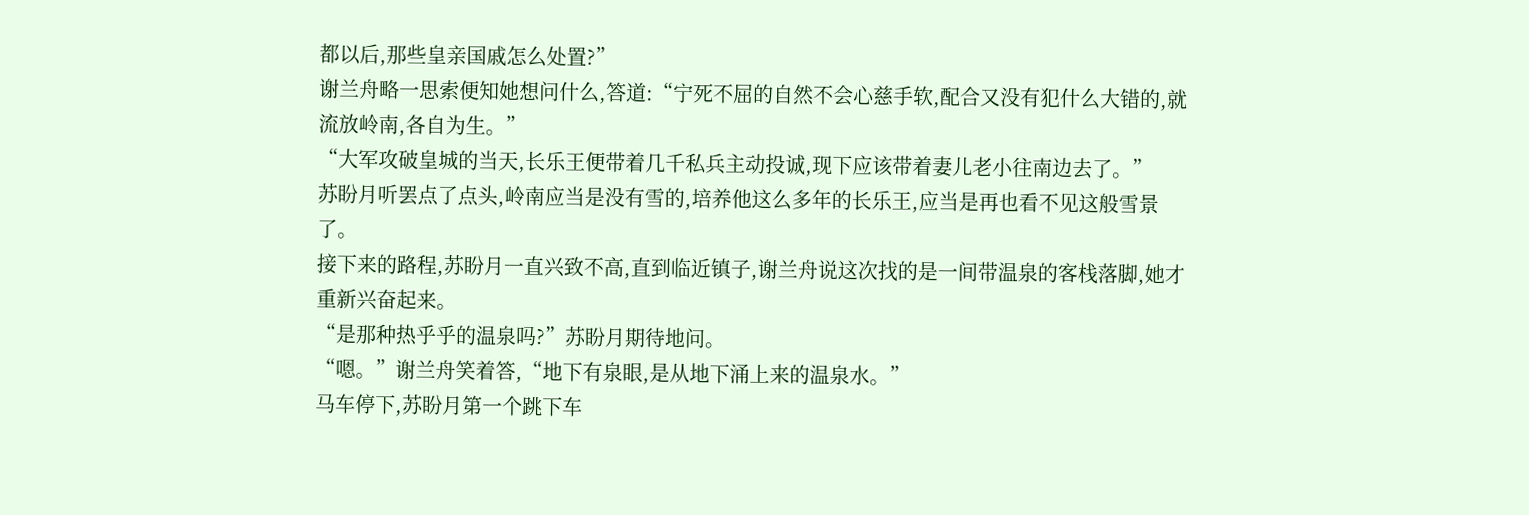都以后,那些皇亲国戚怎么处置?”
谢兰舟略一思索便知她想问什么,答道:“宁死不屈的自然不会心慈手软,配合又没有犯什么大错的,就流放岭南,各自为生。”
“大军攻破皇城的当天,长乐王便带着几千私兵主动投诚,现下应该带着妻儿老小往南边去了。”
苏盼月听罢点了点头,岭南应当是没有雪的,培养他这么多年的长乐王,应当是再也看不见这般雪景了。
接下来的路程,苏盼月一直兴致不高,直到临近镇子,谢兰舟说这次找的是一间带温泉的客栈落脚,她才重新兴奋起来。
“是那种热乎乎的温泉吗?”苏盼月期待地问。
“嗯。”谢兰舟笑着答,“地下有泉眼,是从地下涌上来的温泉水。”
马车停下,苏盼月第一个跳下车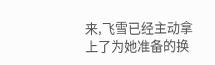来,飞雪已经主动拿上了为她准备的换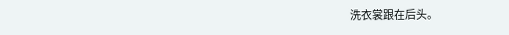洗衣裳跟在后头。